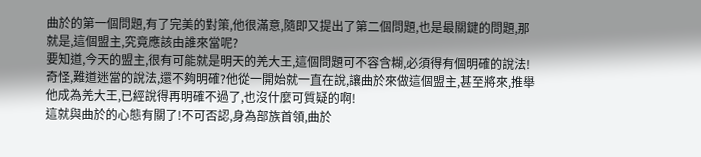曲於的第一個問題,有了完美的對策,他很滿意,隨即又提出了第二個問題,也是最關鍵的問題,那就是,這個盟主,究竟應該由誰來當呢?
要知道,今天的盟主,很有可能就是明天的羌大王,這個問題可不容含糊,必須得有個明確的說法!
奇怪,難道迷當的說法,還不夠明確?他從一開始就一直在說,讓曲於來做這個盟主,甚至將來,推舉他成為羌大王,已經說得再明確不過了,也沒什麼可質疑的啊!
這就與曲於的心態有關了!不可否認,身為部族首領,曲於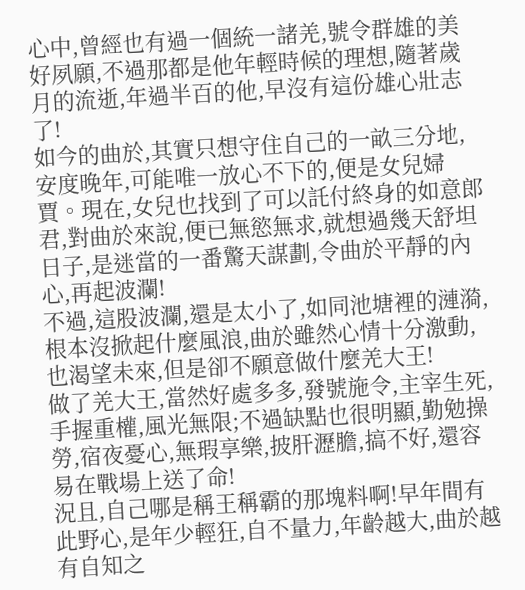心中,曾經也有過一個統一諸羌,號令群雄的美好夙願,不過那都是他年輕時候的理想,隨著歲月的流逝,年過半百的他,早沒有這份雄心壯志了!
如今的曲於,其實只想守住自己的一畝三分地,安度晚年,可能唯一放心不下的,便是女兒婦賈。現在,女兒也找到了可以託付終身的如意郎君,對曲於來說,便已無慾無求,就想過幾天舒坦日子,是迷當的一番驚天謀劃,令曲於平靜的內心,再起波瀾!
不過,這股波瀾,還是太小了,如同池塘裡的漣漪,根本沒掀起什麼風浪,曲於雖然心情十分激動,也渴望未來,但是卻不願意做什麼羌大王!
做了羌大王,當然好處多多,發號施令,主宰生死,手握重權,風光無限;不過缺點也很明顯,勤勉操勞,宿夜憂心,無瑕享樂,披肝瀝膽,搞不好,還容易在戰場上送了命!
況且,自己哪是稱王稱霸的那塊料啊!早年間有此野心,是年少輕狂,自不量力,年齡越大,曲於越有自知之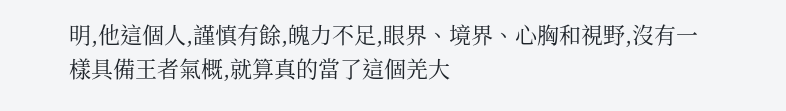明,他這個人,謹慎有餘,魄力不足,眼界、境界、心胸和視野,沒有一樣具備王者氣概,就算真的當了這個羌大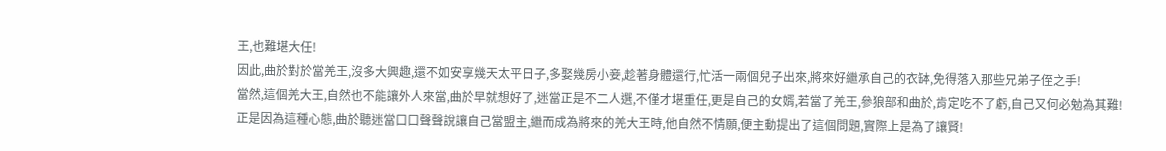王,也難堪大任!
因此,曲於對於當羌王,沒多大興趣,還不如安享幾天太平日子,多娶幾房小妾,趁著身體還行,忙活一兩個兒子出來,將來好繼承自己的衣缽,免得落入那些兄弟子侄之手!
當然,這個羌大王,自然也不能讓外人來當,曲於早就想好了,迷當正是不二人選,不僅才堪重任,更是自己的女婿,若當了羌王,參狼部和曲於,肯定吃不了虧,自己又何必勉為其難!
正是因為這種心態,曲於聽迷當口口聲聲說讓自己當盟主,繼而成為將來的羌大王時,他自然不情願,便主動提出了這個問題,實際上是為了讓賢!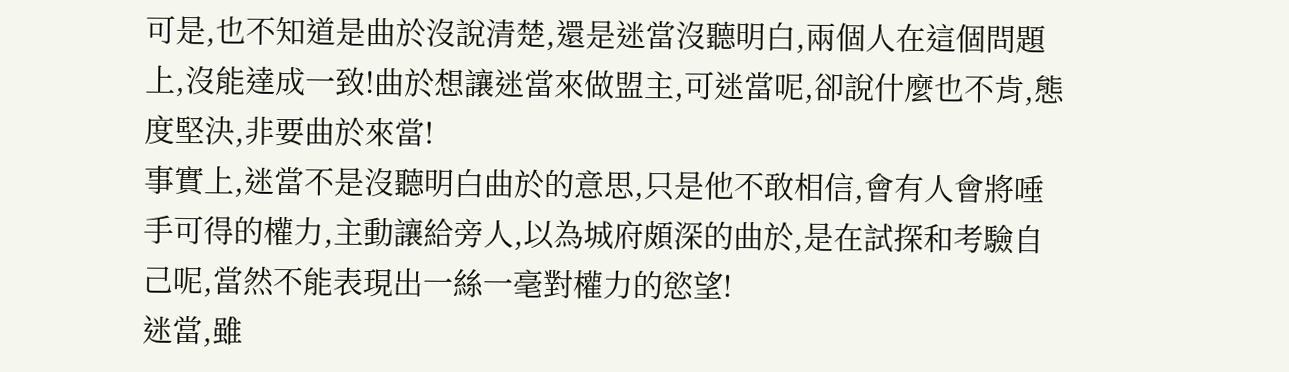可是,也不知道是曲於沒說清楚,還是迷當沒聽明白,兩個人在這個問題上,沒能達成一致!曲於想讓迷當來做盟主,可迷當呢,卻說什麼也不肯,態度堅決,非要曲於來當!
事實上,迷當不是沒聽明白曲於的意思,只是他不敢相信,會有人會將唾手可得的權力,主動讓給旁人,以為城府頗深的曲於,是在試探和考驗自己呢,當然不能表現出一絲一毫對權力的慾望!
迷當,雖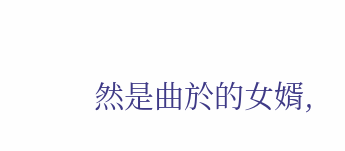然是曲於的女婿,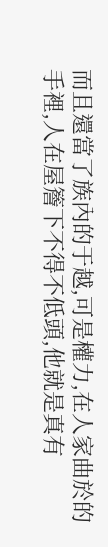而且還當了族內的于越,可是權力,在人家曲於的手裡,人在屋簷下不得不低頭,他就是真有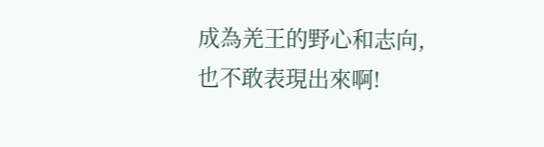成為羌王的野心和志向,也不敢表現出來啊!